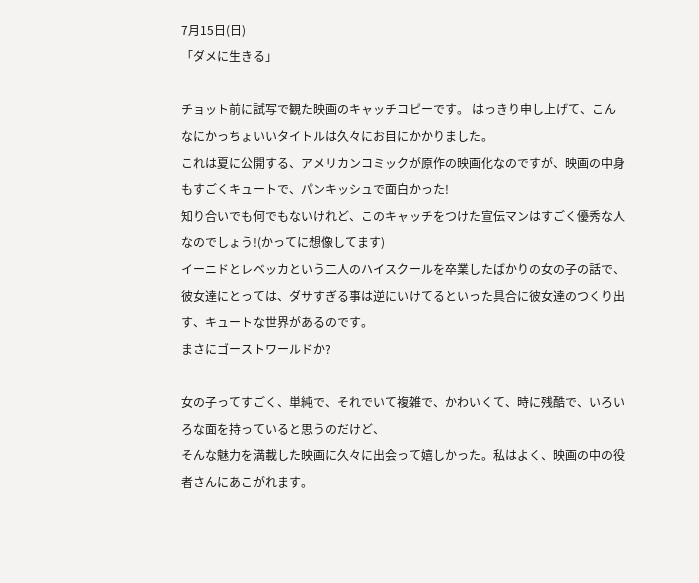7月15日(日)
「ダメに生きる」

チョット前に試写で観た映画のキャッチコピーです。 はっきり申し上げて、こんなにかっちょいいタイトルは久々にお目にかかりました。
これは夏に公開する、アメリカンコミックが原作の映画化なのですが、映画の中身もすごくキュートで、パンキッシュで面白かった!
知り合いでも何でもないけれど、このキャッチをつけた宣伝マンはすごく優秀な人なのでしょう!(かってに想像してます)
イーニドとレベッカという二人のハイスクールを卒業したばかりの女の子の話で、
彼女達にとっては、ダサすぎる事は逆にいけてるといった具合に彼女達のつくり出す、キュートな世界があるのです。
まさにゴーストワールドか?

女の子ってすごく、単純で、それでいて複雑で、かわいくて、時に残酷で、いろいろな面を持っていると思うのだけど、
そんな魅力を満載した映画に久々に出会って嬉しかった。私はよく、映画の中の役者さんにあこがれます。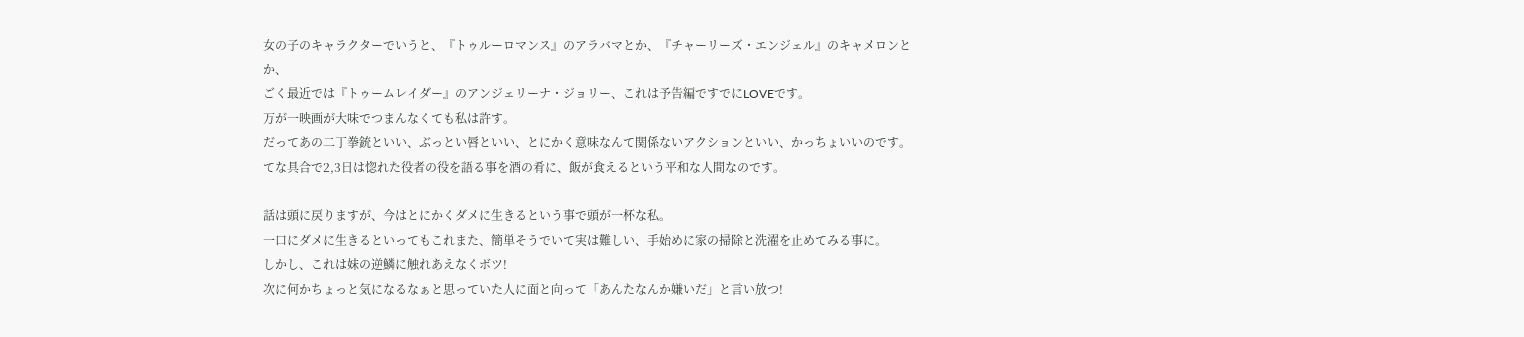女の子のキャラクターでいうと、『トゥルーロマンス』のアラバマとか、『チャーリーズ・エンジェル』のキャメロンとか、
ごく最近では『トゥームレイダー』のアンジェリーナ・ジョリー、これは予告編ですでにLOVEです。
万が一映画が大味でつまんなくても私は許す。
だってあの二丁拳銃といい、ぶっとい唇といい、とにかく意味なんて関係ないアクションといい、かっちょいいのです。
てな具合で2,3日は惚れた役者の役を語る事を酒の肴に、飯が食えるという平和な人間なのです。

話は頭に戻りますが、今はとにかくダメに生きるという事で頭が一杯な私。
一口にダメに生きるといってもこれまた、簡単そうでいて実は難しい、手始めに家の掃除と洗濯を止めてみる事に。
しかし、これは妹の逆鱗に触れあえなくボツ!
次に何かちょっと気になるなぁと思っていた人に面と向って「あんたなんか嫌いだ」と言い放つ!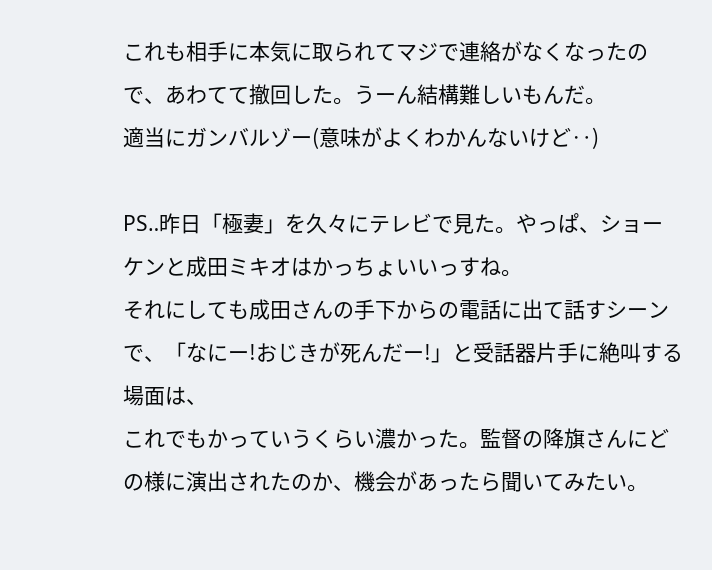これも相手に本気に取られてマジで連絡がなくなったので、あわてて撤回した。うーん結構難しいもんだ。
適当にガンバルゾー(意味がよくわかんないけど‥)

PS‥昨日「極妻」を久々にテレビで見た。やっぱ、ショーケンと成田ミキオはかっちょいいっすね。
それにしても成田さんの手下からの電話に出て話すシーンで、「なにー!おじきが死んだー!」と受話器片手に絶叫する場面は、
これでもかっていうくらい濃かった。監督の降旗さんにどの様に演出されたのか、機会があったら聞いてみたい。